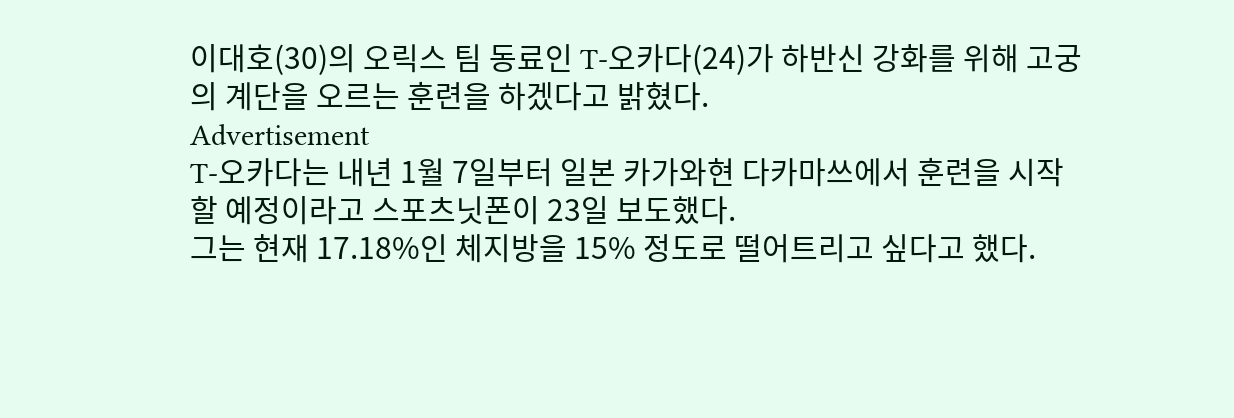이대호(30)의 오릭스 팀 동료인 T-오카다(24)가 하반신 강화를 위해 고궁의 계단을 오르는 훈련을 하겠다고 밝혔다.
Advertisement
T-오카다는 내년 1월 7일부터 일본 카가와현 다카마쓰에서 훈련을 시작할 예정이라고 스포츠닛폰이 23일 보도했다.
그는 현재 17.18%인 체지방을 15% 정도로 떨어트리고 싶다고 했다.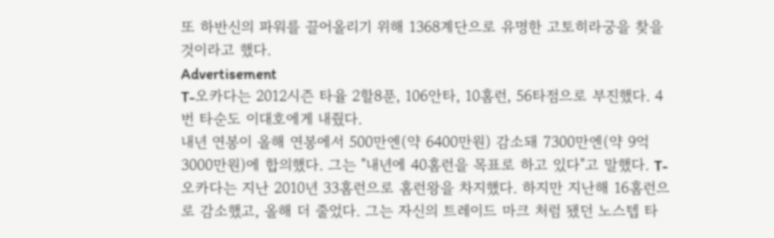또 하반신의 파워를 끌어올리기 위해 1368계단으로 유명한 고토히라궁을 찾을 것이라고 했다.
Advertisement
T-오카다는 2012시즌 타율 2할8푼, 106안타, 10홈런, 56타점으로 부진했다. 4번 타순도 이대호에게 내줬다.
내년 연봉이 올해 연봉에서 500만엔(약 6400만원) 감소돼 7300만엔(약 9억3000만원)에 합의했다. 그는 "내년에 40홈런을 목표로 하고 있다"고 말했다. T-오카다는 지난 2010년 33홈런으로 홈런왕을 차지했다. 하지만 지난해 16홈런으로 감소했고, 올해 더 줄었다. 그는 자신의 트레이드 마크 처럼 됐던 노스텝 타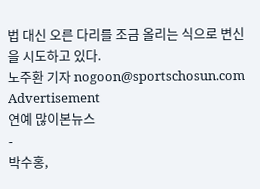법 대신 오른 다리를 조금 올리는 식으로 변신을 시도하고 있다.
노주환 기자 nogoon@sportschosun.com
Advertisement
연예 많이본뉴스
-
박수홍,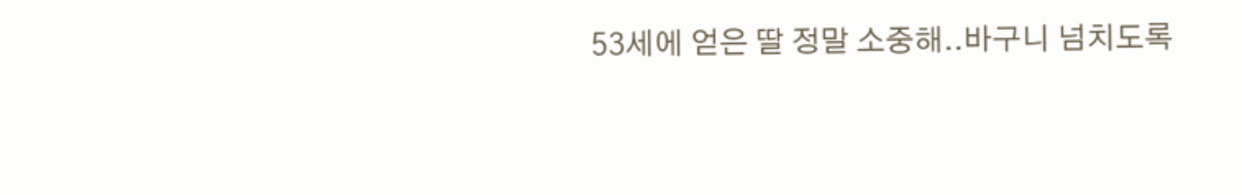53세에 얻은 딸 정말 소중해..바구니 넘치도록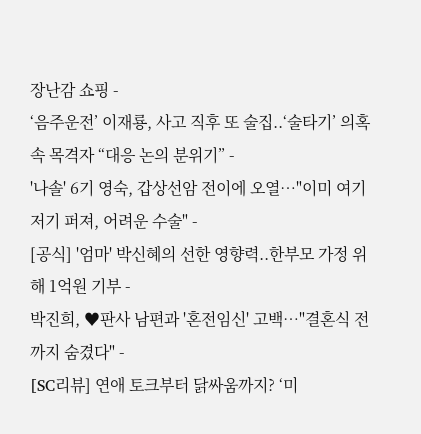장난감 쇼핑 -
‘음주운전’ 이재룡, 사고 직후 또 술집..‘술타기’ 의혹 속 목격자 “대응 논의 분위기” -
'나솔' 6기 영숙, 갑상선암 전이에 오열…"이미 여기저기 퍼져, 어려운 수술" -
[공식] '엄마' 박신혜의 선한 영향력..한부모 가정 위해 1억원 기부 -
박진희, ♥판사 남편과 '혼전임신' 고백…"결혼식 전까지 숨겼다" -
[SC리뷰] 연애 토크부터 닭싸움까지? ‘미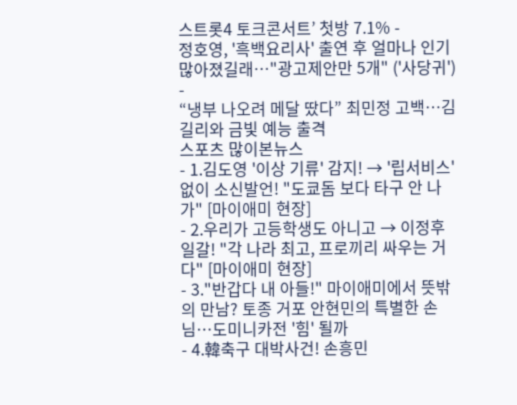스트롯4 토크콘서트’ 첫방 7.1% -
정호영, '흑백요리사' 출연 후 얼마나 인기 많아졌길래…"광고제안만 5개" ('사당귀') -
“냉부 나오려 메달 땄다” 최민정 고백…김길리와 금빛 예능 출격
스포츠 많이본뉴스
- 1.김도영 '이상 기류' 감지! → '립서비스' 없이 소신발언! "도쿄돔 보다 타구 안 나가" [마이애미 현장]
- 2.우리가 고등학생도 아니고 → 이정후 일갈! "각 나라 최고, 프로끼리 싸우는 거다" [마이애미 현장]
- 3."반갑다 내 아들!" 마이애미에서 뜻밖의 만남? 토종 거포 안현민의 특별한 손님…도미니카전 '힘' 될까
- 4.韓축구 대박사건! 손흥민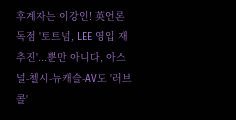후계자는 이강인! 英언론 독점 '토트넘, LEE 영입 재추진'...뿐만 아니다, 아스널-첼시-뉴캐슬-AV도 '러브콜'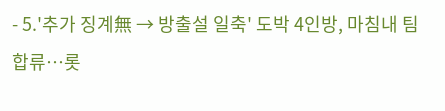- 5.'추가 징계無 → 방출설 일축' 도박 4인방, 마침내 팀 합류…롯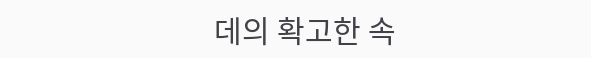데의 확고한 속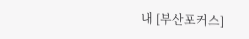내 [부산포커스]